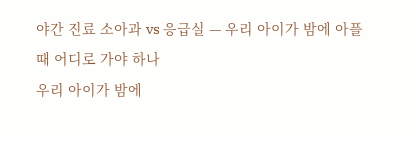야간 진료 소아과 vs 응급실 — 우리 아이가 밤에 아플 때 어디로 가야 하나
우리 아이가 밤에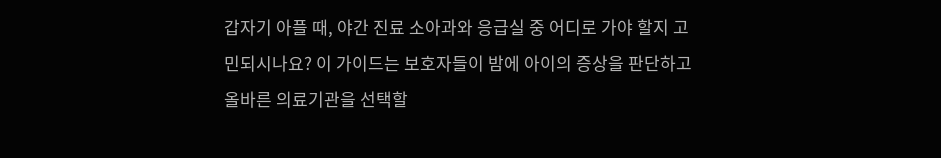갑자기 아플 때, 야간 진료 소아과와 응급실 중 어디로 가야 할지 고민되시나요? 이 가이드는 보호자들이 밤에 아이의 증상을 판단하고 올바른 의료기관을 선택할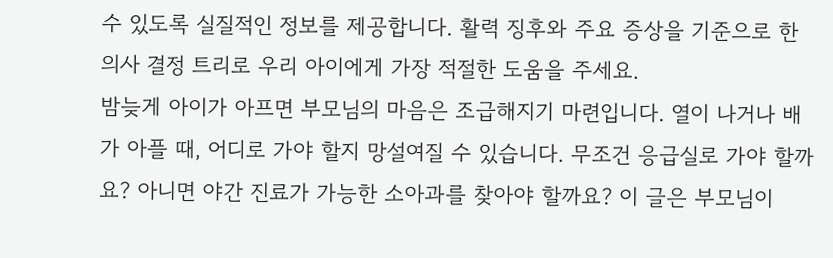수 있도록 실질적인 정보를 제공합니다. 활력 징후와 주요 증상을 기준으로 한 의사 결정 트리로 우리 아이에게 가장 적절한 도움을 주세요.
밤늦게 아이가 아프면 부모님의 마음은 조급해지기 마련입니다. 열이 나거나 배가 아플 때, 어디로 가야 할지 망설여질 수 있습니다. 무조건 응급실로 가야 할까요? 아니면 야간 진료가 가능한 소아과를 찾아야 할까요? 이 글은 부모님이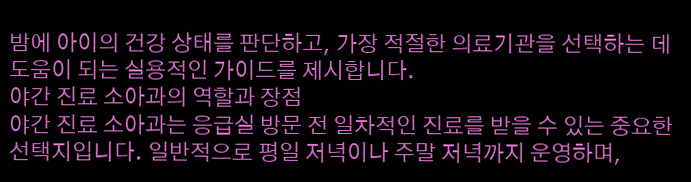밤에 아이의 건강 상태를 판단하고, 가장 적절한 의료기관을 선택하는 데 도움이 되는 실용적인 가이드를 제시합니다.
야간 진료 소아과의 역할과 장점
야간 진료 소아과는 응급실 방문 전 일차적인 진료를 받을 수 있는 중요한 선택지입니다. 일반적으로 평일 저녁이나 주말 저녁까지 운영하며,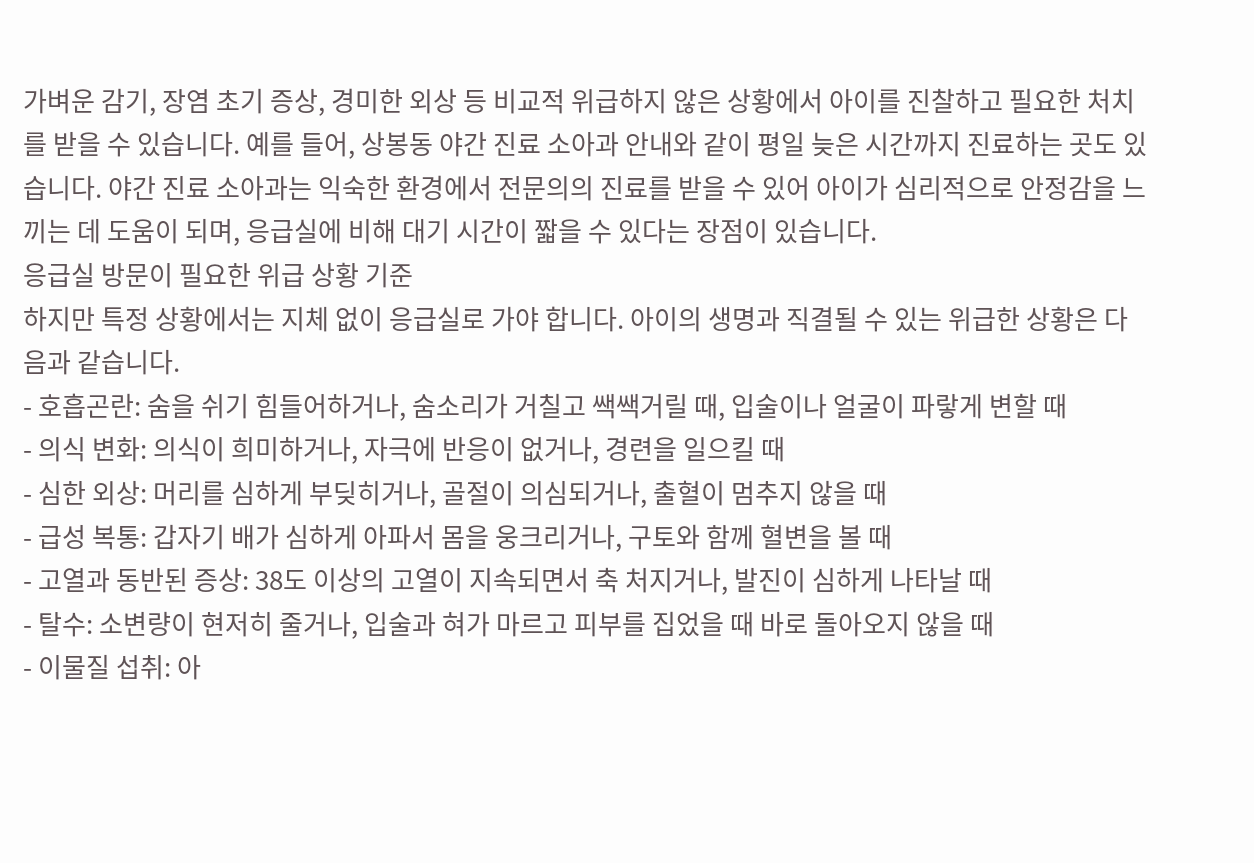가벼운 감기, 장염 초기 증상, 경미한 외상 등 비교적 위급하지 않은 상황에서 아이를 진찰하고 필요한 처치를 받을 수 있습니다. 예를 들어, 상봉동 야간 진료 소아과 안내와 같이 평일 늦은 시간까지 진료하는 곳도 있습니다. 야간 진료 소아과는 익숙한 환경에서 전문의의 진료를 받을 수 있어 아이가 심리적으로 안정감을 느끼는 데 도움이 되며, 응급실에 비해 대기 시간이 짧을 수 있다는 장점이 있습니다.
응급실 방문이 필요한 위급 상황 기준
하지만 특정 상황에서는 지체 없이 응급실로 가야 합니다. 아이의 생명과 직결될 수 있는 위급한 상황은 다음과 같습니다.
- 호흡곤란: 숨을 쉬기 힘들어하거나, 숨소리가 거칠고 쌕쌕거릴 때, 입술이나 얼굴이 파랗게 변할 때
- 의식 변화: 의식이 희미하거나, 자극에 반응이 없거나, 경련을 일으킬 때
- 심한 외상: 머리를 심하게 부딪히거나, 골절이 의심되거나, 출혈이 멈추지 않을 때
- 급성 복통: 갑자기 배가 심하게 아파서 몸을 웅크리거나, 구토와 함께 혈변을 볼 때
- 고열과 동반된 증상: 38도 이상의 고열이 지속되면서 축 처지거나, 발진이 심하게 나타날 때
- 탈수: 소변량이 현저히 줄거나, 입술과 혀가 마르고 피부를 집었을 때 바로 돌아오지 않을 때
- 이물질 섭취: 아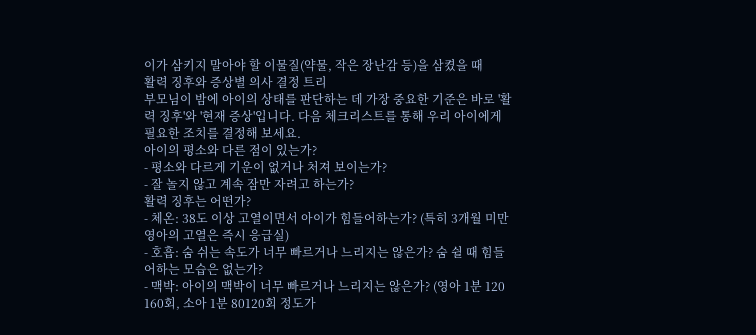이가 삼키지 말아야 할 이물질(약물, 작은 장난감 등)을 삼켰을 때
활력 징후와 증상별 의사 결정 트리
부모님이 밤에 아이의 상태를 판단하는 데 가장 중요한 기준은 바로 '활력 징후'와 '현재 증상'입니다. 다음 체크리스트를 통해 우리 아이에게 필요한 조치를 결정해 보세요.
아이의 평소와 다른 점이 있는가?
- 평소와 다르게 기운이 없거나 처져 보이는가?
- 잘 놀지 않고 계속 잠만 자려고 하는가?
활력 징후는 어떤가?
- 체온: 38도 이상 고열이면서 아이가 힘들어하는가? (특히 3개월 미만 영아의 고열은 즉시 응급실)
- 호흡: 숨 쉬는 속도가 너무 빠르거나 느리지는 않은가? 숨 쉴 때 힘들어하는 모습은 없는가?
- 맥박: 아이의 맥박이 너무 빠르거나 느리지는 않은가? (영아 1분 120
160회, 소아 1분 80120회 정도가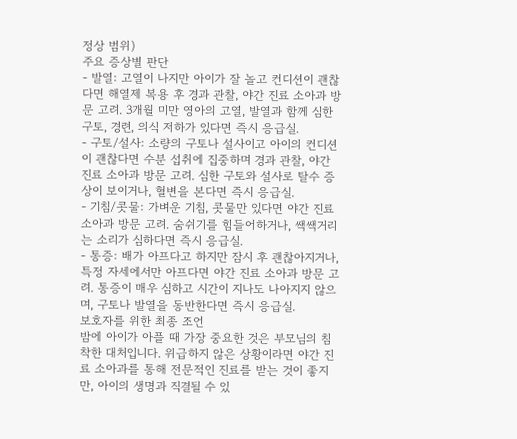정상 범위)
주요 증상별 판단
- 발열: 고열이 나지만 아이가 잘 놀고 컨디션이 괜찮다면 해열제 복용 후 경과 관찰, 야간 진료 소아과 방문 고려. 3개월 미만 영아의 고열, 발열과 함께 심한 구토, 경련, 의식 저하가 있다면 즉시 응급실.
- 구토/설사: 소량의 구토나 설사이고 아이의 컨디션이 괜찮다면 수분 섭취에 집중하며 경과 관찰, 야간 진료 소아과 방문 고려. 심한 구토와 설사로 탈수 증상이 보이거나, 혈변을 본다면 즉시 응급실.
- 기침/콧물: 가벼운 기침, 콧물만 있다면 야간 진료 소아과 방문 고려. 숨쉬기를 힘들어하거나, 쌕쌕거리는 소리가 심하다면 즉시 응급실.
- 통증: 배가 아프다고 하지만 잠시 후 괜찮아지거나, 특정 자세에서만 아프다면 야간 진료 소아과 방문 고려. 통증이 매우 심하고 시간이 지나도 나아지지 않으며, 구토나 발열을 동반한다면 즉시 응급실.
보호자를 위한 최종 조언
밤에 아이가 아플 때 가장 중요한 것은 부모님의 침착한 대처입니다. 위급하지 않은 상황이라면 야간 진료 소아과를 통해 전문적인 진료를 받는 것이 좋지만, 아이의 생명과 직결될 수 있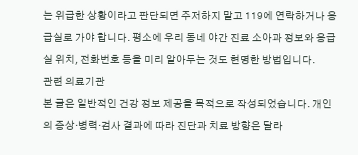는 위급한 상황이라고 판단되면 주저하지 말고 119에 연락하거나 응급실로 가야 합니다. 평소에 우리 동네 야간 진료 소아과 정보와 응급실 위치, 전화번호 등을 미리 알아두는 것도 현명한 방법입니다.
관련 의료기관
본 글은 일반적인 건강 정보 제공을 목적으로 작성되었습니다. 개인의 증상·병력·검사 결과에 따라 진단과 치료 방향은 달라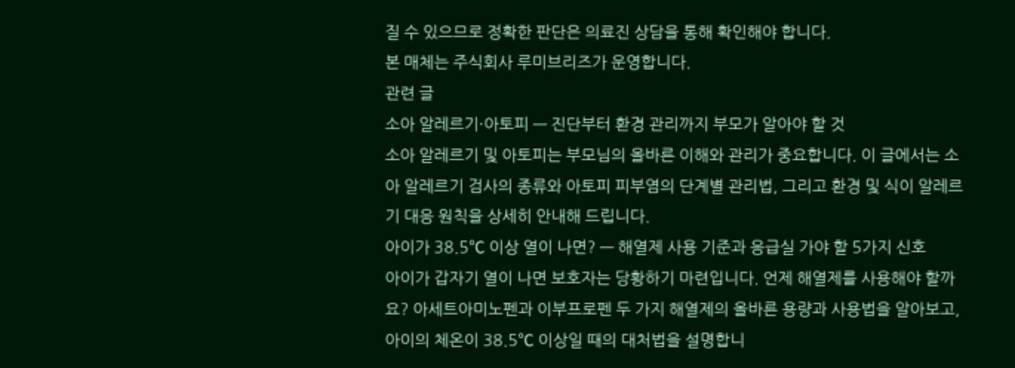질 수 있으므로 정확한 판단은 의료진 상담을 통해 확인해야 합니다.
본 매체는 주식회사 루미브리즈가 운영합니다.
관련 글
소아 알레르기·아토피 — 진단부터 환경 관리까지 부모가 알아야 할 것
소아 알레르기 및 아토피는 부모님의 올바른 이해와 관리가 중요합니다. 이 글에서는 소아 알레르기 검사의 종류와 아토피 피부염의 단계별 관리법, 그리고 환경 및 식이 알레르기 대응 원칙을 상세히 안내해 드립니다.
아이가 38.5℃ 이상 열이 나면? — 해열제 사용 기준과 응급실 가야 할 5가지 신호
아이가 갑자기 열이 나면 보호자는 당황하기 마련입니다. 언제 해열제를 사용해야 할까요? 아세트아미노펜과 이부프로펜 두 가지 해열제의 올바른 용량과 사용법을 알아보고, 아이의 체온이 38.5℃ 이상일 때의 대처법을 설명합니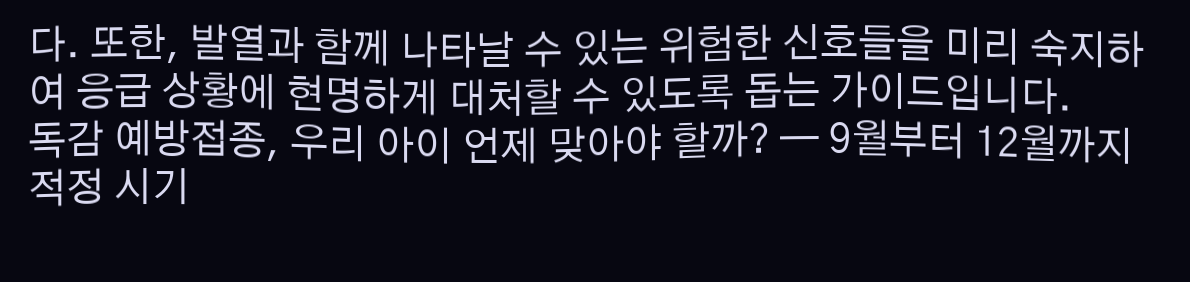다. 또한, 발열과 함께 나타날 수 있는 위험한 신호들을 미리 숙지하여 응급 상황에 현명하게 대처할 수 있도록 돕는 가이드입니다.
독감 예방접종, 우리 아이 언제 맞아야 할까? — 9월부터 12월까지 적정 시기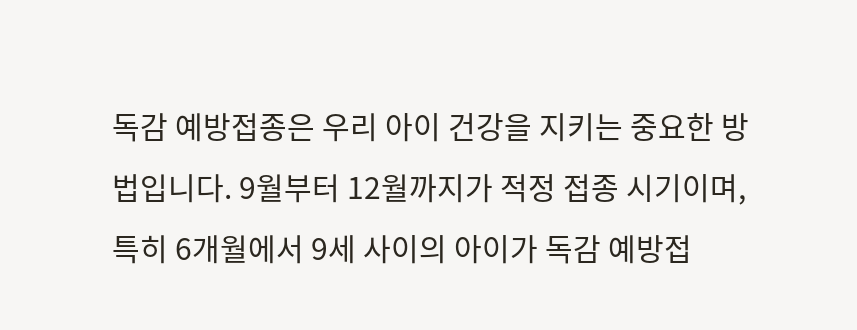독감 예방접종은 우리 아이 건강을 지키는 중요한 방법입니다. 9월부터 12월까지가 적정 접종 시기이며, 특히 6개월에서 9세 사이의 아이가 독감 예방접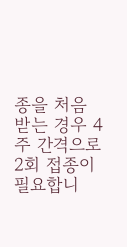종을 처음 받는 경우 4주 간격으로 2회 접종이 필요합니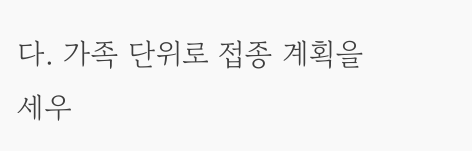다. 가족 단위로 접종 계획을 세우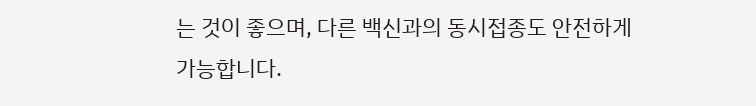는 것이 좋으며, 다른 백신과의 동시접종도 안전하게 가능합니다.